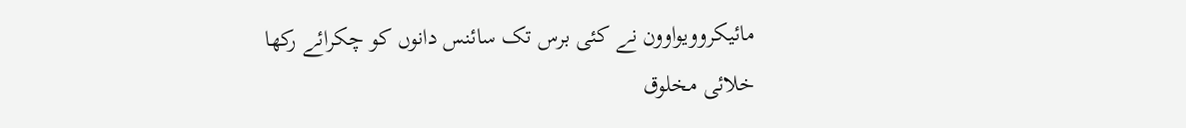مائیکروویواوون نے کئی برس تک سائنس دانوں کو چکرائے رکھا
خلائی مخلوق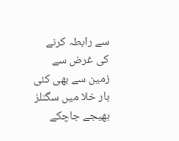سے رابطہ کرنے کی غرض سے زمین سے بھی کئی بار خلا میں سگنلز بھیجے جاچکے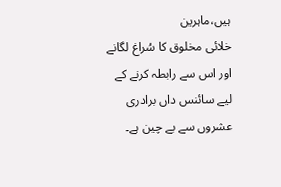ہیں،ماہرین
خلائی مخلوق کا سُراغ لگانے اور اس سے رابطہ کرنے کے لیے سائنس داں برادری عشروں سے بے چین ہے۔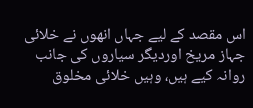اس مقصد کے لیے جہاں انھوں نے خلائی جہاز مریخ اوردیگر سیاروں کی جانب روانہ کیے ہیں، وہیں خلائی مخلوق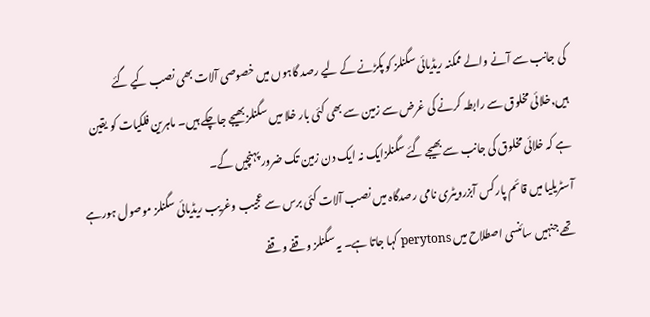کی جانب سے آنے والے ممکنہ ریڈیائی سگنلز کو پکڑنے کے لیے رصد گاہوں میں خصوصی آلات بھی نصب کیے گئے ہیں,خلائی مخلوق سے رابطہ کرنے کی غرض سے زمین سے بھی کئی بار خلا میں سگنلز بھیجے جاچکے ہیں۔ ماہرین فلکیات کو یقین ہے کہ خلائی مخلوق کی جانب سے بھیجے گئے سگنلزایک نہ ایک دن زمین تک ضرور پہنچیں گے۔
آسٹریلیا میں قائم پارکس آبزرویٹری نامی رصدگاہ میں نصب آلات کئی برس سے عجیب وغریب ریڈیائی سگنلز موصول ہورہے تھے جنہیں سائنسی اصطلاح میں perytons کہا جاتا ہے۔ یہ سگنلز وقفے وقفے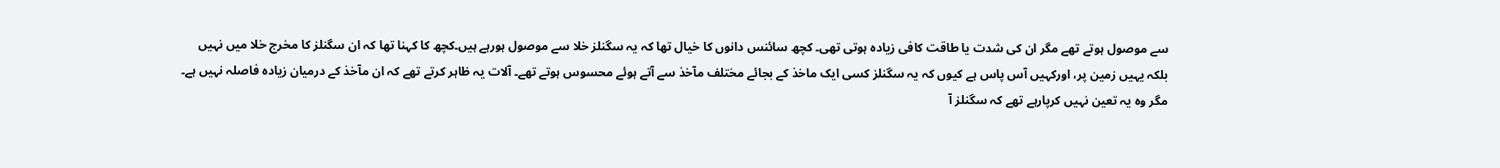سے موصول ہوتے تھے مگر ان کی شدت یا طاقت کافی زیادہ ہوتی تھی۔ کچھ سائنس دانوں کا خیال تھا کہ یہ سگنلز خلا سے موصول ہورہے ہیں۔کچھ کا کہنا تھا کہ ان سگنلز کا مخرج خلا میں نہیں بلکہ یہیں زمین پر، اورکہیں آس پاس ہے کیوں کہ یہ سگنلز کسی ایک ماخذ کے بجائے مختلف مآخذ سے آتے ہوئے محسوس ہوتے تھے۔ آلات یہ ظاہر کرتے تھے کہ ان مآخذ کے درمیان زیادہ فاصلہ نہیں ہے۔ مگر وہ یہ تعین نہیں کرپارہے تھے کہ سگنلز آ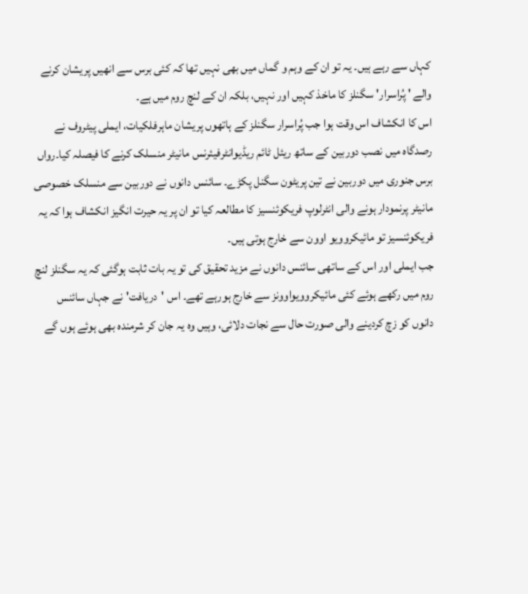کہاں سے رہے ہیں۔ یہ تو ان کے وہم و گماں میں بھی نہیں تھا کہ کئی برس سے انھیں پریشان کرنے والے ' پُراسرار' سگنلز کا ماخذ کہیں اور نہیں، بلکہ ان کے لنچ روم میں ہے۔
اس کا انکشاف اس وقت ہوا جب پُراسرار سگنلز کے ہاتھوں پریشان ماہرفلکیات، ایملی پیٹروف نے رصدگاہ میں نصب دوربین کے ساتھ ریئل ٹائم ریڈیوانٹرفیئرنس مانیٹر منسلک کرنے کا فیصلہ کیا۔رواں برس جنوری میں دوربین نے تین پریٹون سگنل پکڑے۔ سائنس دانوں نے دوربین سے منسلک خصوصی مانیٹر پرنمودار ہونے والی انٹرلوپ فریکوئنسیز کا مطالعہ کیا تو ان پر یہ حیرت انگیز انکشاف ہوا کہ یہ فریکوئنسیز تو مائیکروویو اوون سے خارج ہوتی ہیں۔
جب ایملی اور اس کے ساتھی سائنس دانوں نے مزید تحقیق کی تو یہ بات ثابت ہوگئی کہ یہ سگنلز لنچ روم میں رکھے ہوئے کئی مائیکروویواوونز سے خارج ہورہے تھے۔ اس 'دریافت' نے جہاں سائنس دانوں کو زچ کردینے والی صورت حال سے نجات دلائی، وہیں وہ یہ جان کر شرمندہ بھی ہوئے ہوں گے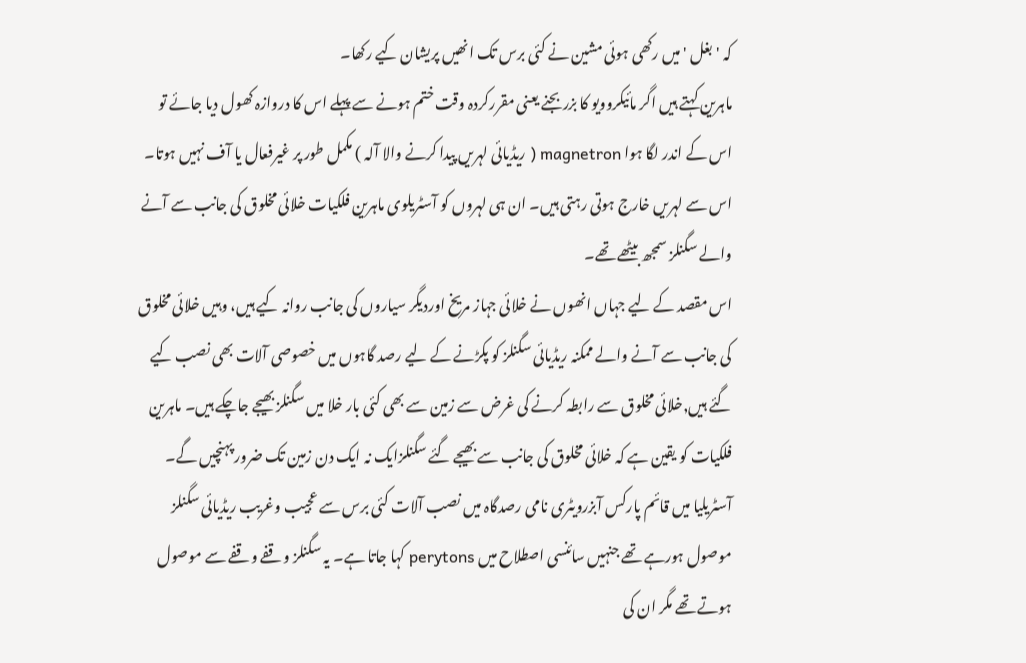کہ ' بغل ' میں رکھی ہوئی مشین نے کئی برس تک انھیں پریشان کیے رکھا۔
ماہرین کہتے ہیں اگر مائیکروویو کا بزر بجنے یعنی مقررکردہ وقت ختم ہونے سے پہلے اس کا دروازہ کھول دیا جائے تو اس کے اندر لگا ہوا magnetron ( ریڈیائی لہریں پیدا کرنے والا آلہ ) مکمل طور پر غیرفعال یا آف نہیں ہوتا۔ اس سے لہریں خارج ہوتی رہتی ہیں۔ ان ہی لہروں کو آسٹریلوی ماہرین فلکیات خلائی مخلوق کی جانب سے آنے والے سگنلز سمجھ بیٹھے تھے۔
اس مقصد کے لیے جہاں انھوں نے خلائی جہاز مریخ اوردیگر سیاروں کی جانب روانہ کیے ہیں، وہیں خلائی مخلوق کی جانب سے آنے والے ممکنہ ریڈیائی سگنلز کو پکڑنے کے لیے رصد گاہوں میں خصوصی آلات بھی نصب کیے گئے ہیں,خلائی مخلوق سے رابطہ کرنے کی غرض سے زمین سے بھی کئی بار خلا میں سگنلز بھیجے جاچکے ہیں۔ ماہرین فلکیات کو یقین ہے کہ خلائی مخلوق کی جانب سے بھیجے گئے سگنلزایک نہ ایک دن زمین تک ضرور پہنچیں گے۔
آسٹریلیا میں قائم پارکس آبزرویٹری نامی رصدگاہ میں نصب آلات کئی برس سے عجیب وغریب ریڈیائی سگنلز موصول ہورہے تھے جنہیں سائنسی اصطلاح میں perytons کہا جاتا ہے۔ یہ سگنلز وقفے وقفے سے موصول ہوتے تھے مگر ان کی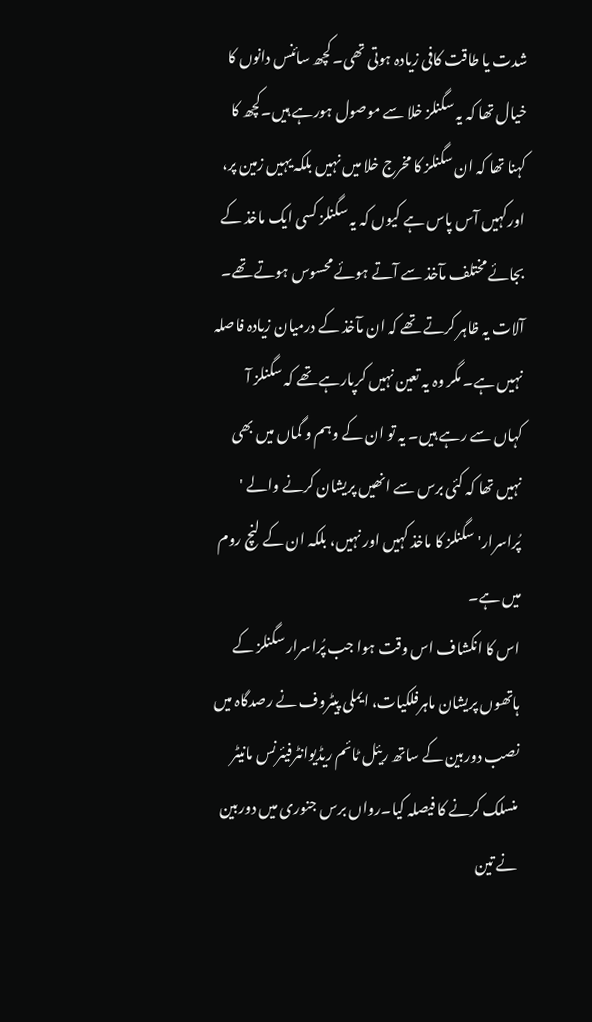شدت یا طاقت کافی زیادہ ہوتی تھی۔ کچھ سائنس دانوں کا خیال تھا کہ یہ سگنلز خلا سے موصول ہورہے ہیں۔کچھ کا کہنا تھا کہ ان سگنلز کا مخرج خلا میں نہیں بلکہ یہیں زمین پر، اورکہیں آس پاس ہے کیوں کہ یہ سگنلز کسی ایک ماخذ کے بجائے مختلف مآخذ سے آتے ہوئے محسوس ہوتے تھے۔ آلات یہ ظاہر کرتے تھے کہ ان مآخذ کے درمیان زیادہ فاصلہ نہیں ہے۔ مگر وہ یہ تعین نہیں کرپارہے تھے کہ سگنلز آ کہاں سے رہے ہیں۔ یہ تو ان کے وہم و گماں میں بھی نہیں تھا کہ کئی برس سے انھیں پریشان کرنے والے ' پُراسرار' سگنلز کا ماخذ کہیں اور نہیں، بلکہ ان کے لنچ روم میں ہے۔
اس کا انکشاف اس وقت ہوا جب پُراسرار سگنلز کے ہاتھوں پریشان ماہرفلکیات، ایملی پیٹروف نے رصدگاہ میں نصب دوربین کے ساتھ ریئل ٹائم ریڈیوانٹرفیئرنس مانیٹر منسلک کرنے کا فیصلہ کیا۔رواں برس جنوری میں دوربین نے تین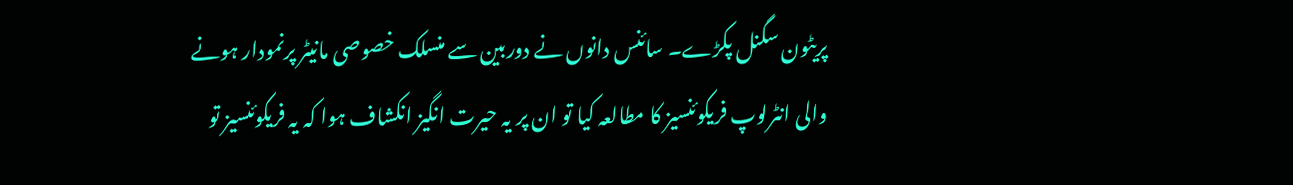پریٹون سگنل پکڑے۔ سائنس دانوں نے دوربین سے منسلک خصوصی مانیٹر پرنمودار ہونے والی انٹرلوپ فریکوئنسیز کا مطالعہ کیا تو ان پر یہ حیرت انگیز انکشاف ہوا کہ یہ فریکوئنسیز تو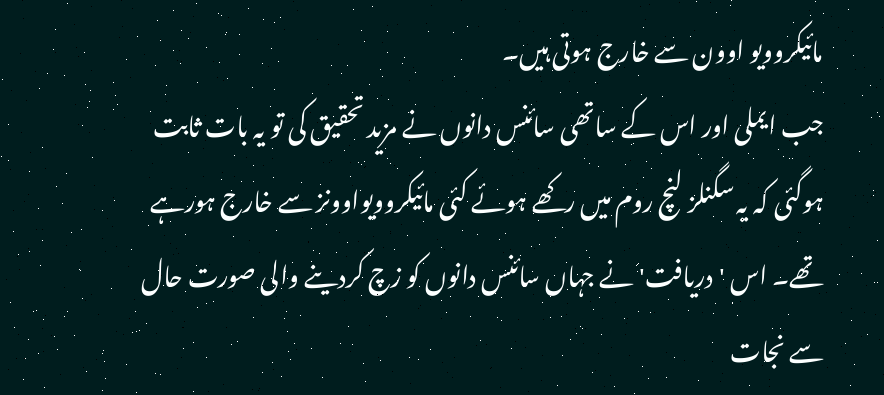مائیکروویو اوون سے خارج ہوتی ہیں۔
جب ایملی اور اس کے ساتھی سائنس دانوں نے مزید تحقیق کی تو یہ بات ثابت ہوگئی کہ یہ سگنلز لنچ روم میں رکھے ہوئے کئی مائیکروویواوونز سے خارج ہورہے تھے۔ اس 'دریافت' نے جہاں سائنس دانوں کو زچ کردینے والی صورت حال سے نجات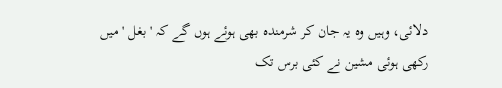دلائی، وہیں وہ یہ جان کر شرمندہ بھی ہوئے ہوں گے کہ ' بغل ' میں رکھی ہوئی مشین نے کئی برس تک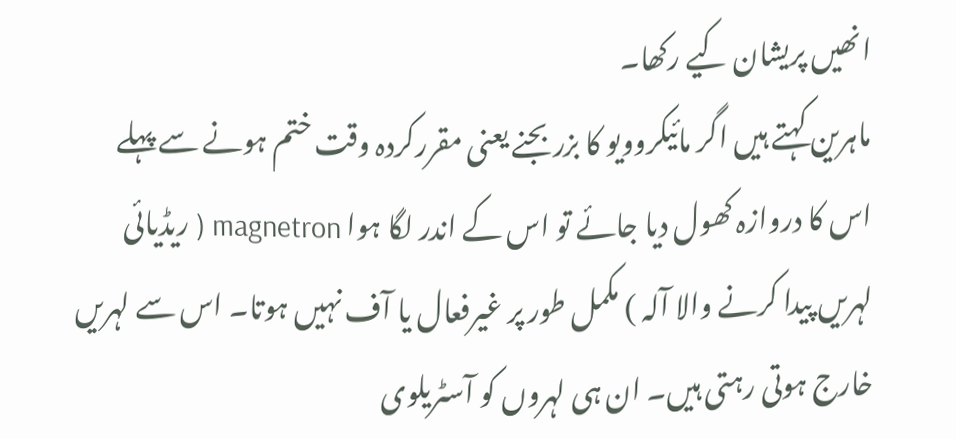انھیں پریشان کیے رکھا۔
ماہرین کہتے ہیں اگر مائیکروویو کا بزر بجنے یعنی مقررکردہ وقت ختم ہونے سے پہلے اس کا دروازہ کھول دیا جائے تو اس کے اندر لگا ہوا magnetron ( ریڈیائی لہریں پیدا کرنے والا آلہ ) مکمل طور پر غیرفعال یا آف نہیں ہوتا۔ اس سے لہریں خارج ہوتی رہتی ہیں۔ ان ہی لہروں کو آسٹریلوی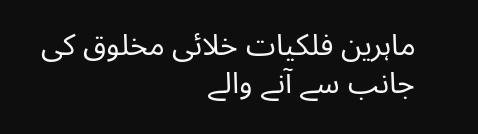ماہرین فلکیات خلائی مخلوق کی جانب سے آنے والے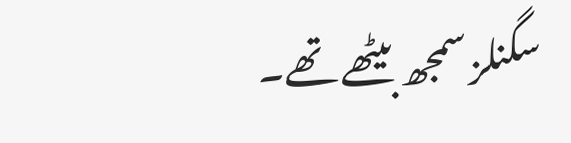سگنلز سمجھ بیٹھے تھے۔